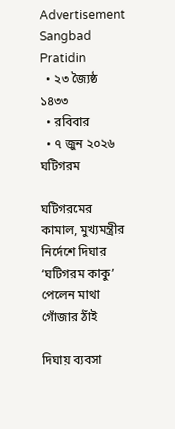Advertisement
Sangbad Pratidin
  • ২৩ জ্যৈষ্ঠ ১৪৩৩
  • রবিবার
  • ৭ জুন ২০২৬
ঘটিগরম

ঘটিগরমের কামাল, মুখ্যমন্ত্রীর নির্দেশে দিঘার ‘ঘটিগরম কাকু’ পেলেন মাথা গোঁজার ঠাঁই

দিঘায় ব্যবসা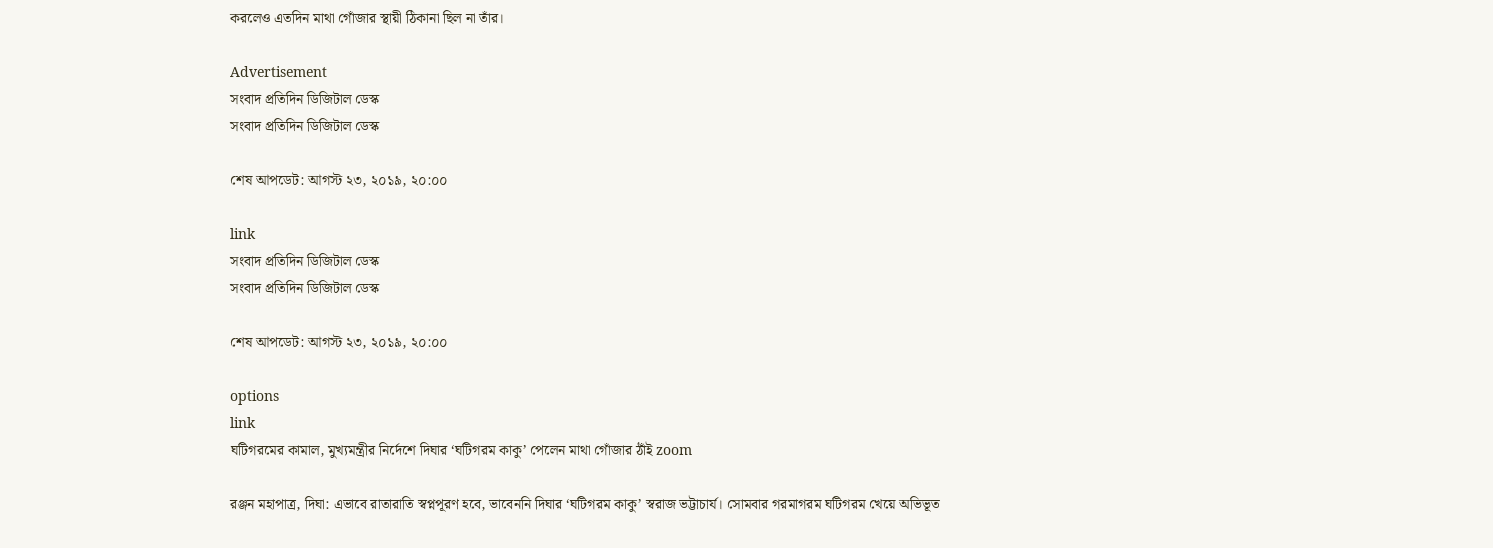করলেও এতদিন মাথা গোঁজার স্থায়ী ঠিকানা ছিল না তাঁর।

Advertisement
সংবাদ প্রতিদিন ডিজিটাল ডেস্ক
সংবাদ প্রতিদিন ডিজিটাল ডেস্ক

শেষ আপডেট: আগস্ট ২৩, ২০১৯, ২০:০০

link
সংবাদ প্রতিদিন ডিজিটাল ডেস্ক
সংবাদ প্রতিদিন ডিজিটাল ডেস্ক

শেষ আপডেট: আগস্ট ২৩, ২০১৯, ২০:০০

options
link
ঘটিগরমের কামাল, মুখ্যমন্ত্রীর নির্দেশে দিঘার ‘ঘটিগরম কাকু’ পেলেন মাথা গোঁজার ঠাঁই zoom

রঞ্জন মহাপাত্র, দিঘা: এভাবে রাতারাতি স্বপ্নপূরণ হবে, ভাবেননি দিঘার ‘ঘটিগরম কাকু’ স্বরাজ ভট্টাচার্য। সোমবার গরমাগরম ঘটিগরম খেয়ে অভিভূত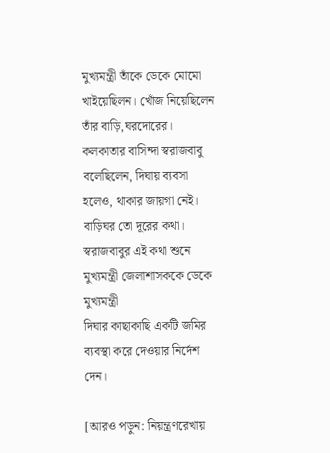মুখ্যমন্ত্রী তাঁকে ডেকে মোমো খাইয়েছিলন। খোঁজ নিয়েছিলেন তাঁর বাড়ি,ঘরদোরের। কলকাতার বাসিন্দা স্বরাজবাবু বলেছিলেন, দিঘায় ব্যবসা হলেও, থাকার জায়গা নেই। বাড়িঘর তো দূরের কথা। স্বরাজবাবুর এই কথা শুনে মুখ্যমন্ত্রী জেলাশাসককে ডেকে মুখ্যমন্ত্রী
দিঘার কাছাকাছি একটি জমির ব্যবস্থা করে দেওয়ার নির্দেশ দেন।

[আরও পড়ুন: নিয়ন্ত্রণরেখায়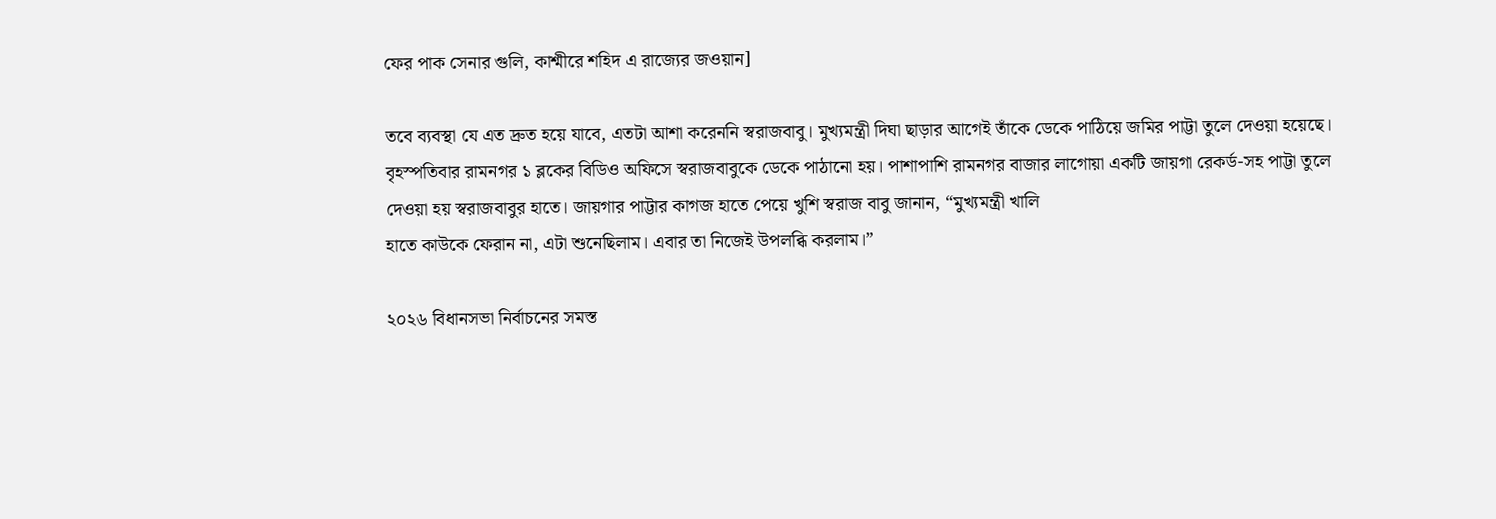ফের পাক সেনার গুলি, কাশ্মীরে শহিদ এ রাজ্যের জওয়ান]

তবে ব্যবস্থা যে এত দ্রুত হয়ে যাবে, এতটা আশা করেননি স্বরাজবাবু। মুখ্যমন্ত্রী দিঘা ছাড়ার আগেই তাঁকে ডেকে পাঠিয়ে জমির পাট্টা তুলে দেওয়া হয়েছে। বৃহস্পতিবার রামনগর ১ ব্লকের বিডিও অফিসে স্বরাজবাবুকে ডেকে পাঠানো হয়। পাশাপাশি রামনগর বাজার লাগোয়া একটি জায়গা রেকর্ড-সহ পাট্টা তুলে দেওয়া হয় স্বরাজবাবুর হাতে। জায়গার পাট্টার কাগজ হাতে পেয়ে খুশি স্বরাজ বাবু জানান, “মুখ্যমন্ত্রী খালি
হাতে কাউকে ফেরান না, এটা শুনেছিলাম। এবার তা নিজেই উপলব্ধি করলাম।”

২০২৬ বিধানসভা নির্বাচনের সমস্ত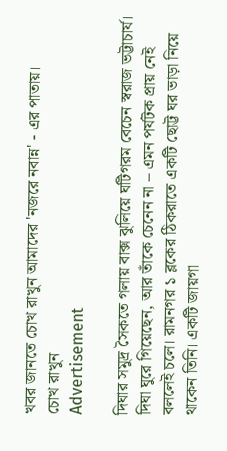খবর জানতে চোখ রাখুন আমাদের 'নজরে নবান্ন' - এর পাতায়।
চোখ রাখুন
Advertisement

দিঘার সমুদ্র সৈকতে গলায় বাক্স ঝুলিয়ে ঘটিগরম বেচেন স্বরাজ ভট্টাচার্য। দিঘা ঘুরে গিয়েছেন, আর তাঁকে চেনেন না – এমন পর্যটক প্রায় নেই বললেই চলে। রামনগর ১ ব্লকের ঠিকরাতে একটি ছোট্ট ঘর ভাড়া নিয়ে থাকেন তিনি। একটি জায়গা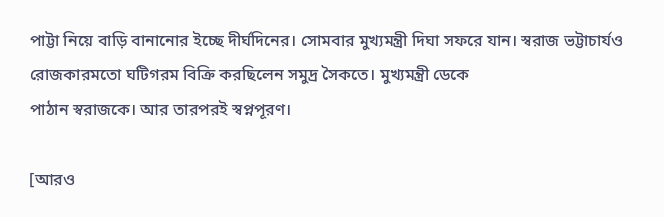পাট্টা নিয়ে বাড়ি বানানোর ইচ্ছে দীর্ঘদিনের। সোমবার মুখ্যমন্ত্রী দিঘা সফরে যান। স্বরাজ ভট্টাচার্যও রোজকারমতো ঘটিগরম বিক্রি করছিলেন সমুদ্র সৈকতে। মুখ্যমন্ত্রী ডেকে
পাঠান স্বরাজকে। আর তারপরই স্বপ্নপূরণ।

[আরও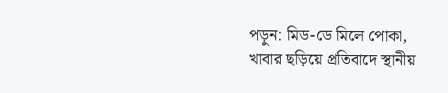পড়ুন: মিড-ডে মিলে পোকা, খাবার ছড়িয়ে প্রতিবাদে স্থানীয়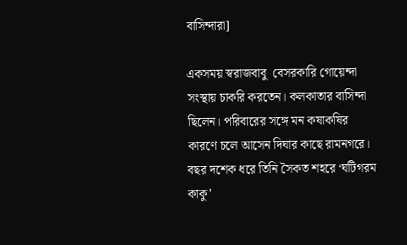বাসিন্দারা]

একসময় স্বরাজবাবু  বেসরকারি গোয়েন্দা সংস্থায় চাকরি করতেন। কলকাতার বাসিন্দা ছিলেন। পরিবারের সঙ্গে মন কষাকষির কারণে চলে আসেন দিঘার কাছে রামনগরে। বছর দশেক ধরে তিনি সৈকত শহরে ‘ঘটিগরম কাকু’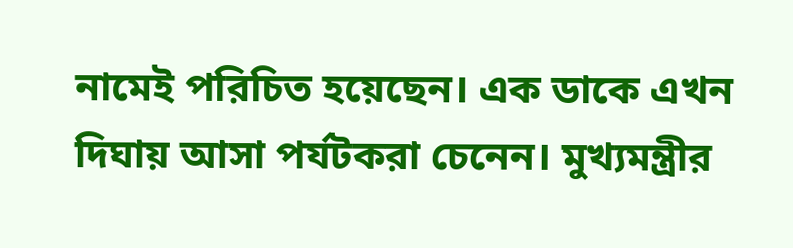নামেই পরিচিত হয়েছেন। এক ডাকে এখন দিঘায় আসা পর্যটকরা চেনেন। মুখ্যমন্ত্রীর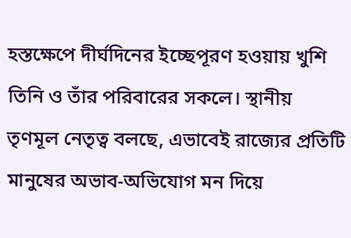হস্তক্ষেপে দীর্ঘদিনের ইচ্ছেপূরণ হওয়ায় খুশি তিনি ও তাঁর পরিবারের সকলে। স্থানীয় তৃণমূল নেতৃত্ব বলছে, এভাবেই রাজ্যের প্রতিটি মানুষের অভাব-অভিযোগ মন দিয়ে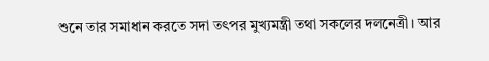শুনে তার সমাধান করতে সদা তৎপর মুখ্যমন্ত্রী তথা সকলের দলনেত্রী। আর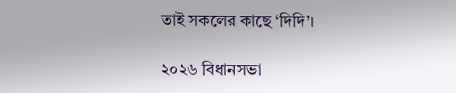তাই সকলের কাছে ‘দিদি’।

২০২৬ বিধানসভা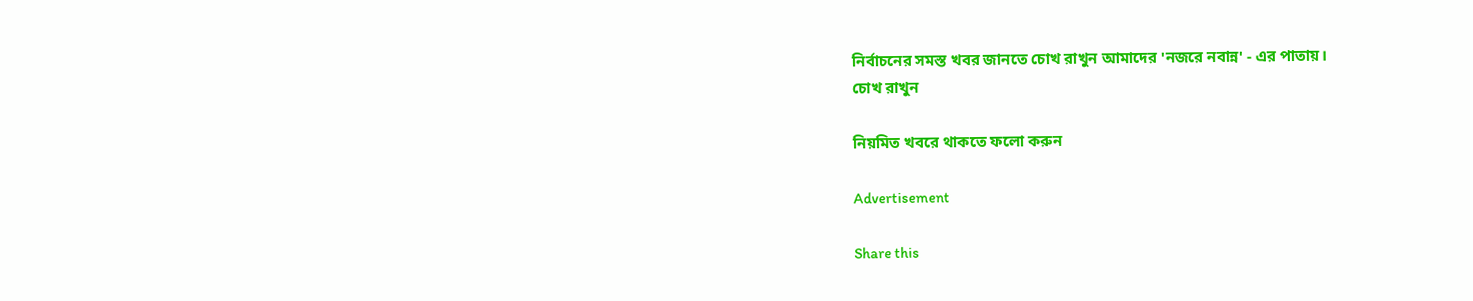নির্বাচনের সমস্ত খবর জানতে চোখ রাখুন আমাদের 'নজরে নবান্ন' - এর পাতায়।
চোখ রাখুন

নিয়মিত খবরে থাকতে ফলো করুন

Advertisement

Share this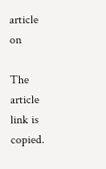article on

The article link is copied.